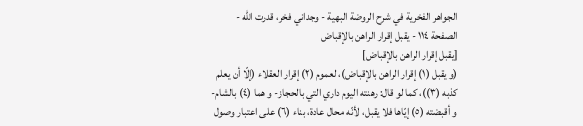الجواهر الفخرية في شرح الروضة البهية - وجداني فخر، قدرت الله - الصفحة ١١٤ - يقبل إقرار الراهن بالإقباض
[يقبل إقرار الراهن بالإقباض]
(و يقبل (١) إقرار الراهن بالإقباض)، لعموم (٢) إقرار العقلاء (إلّا أن يعلم كذبه (٣))، كما لو قال: رهنته اليوم داري التي بالحجاز- و هما (٤) بالشام- و أقبضته (٥) إيّاها فلا يقبل، لأنّه محال عادة، بناء (٦) على اعتبار وصول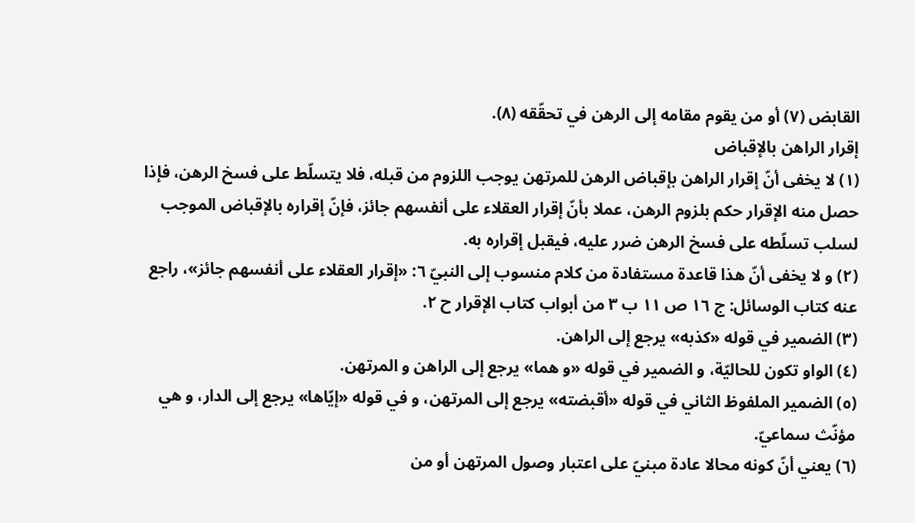القابض (٧) أو من يقوم مقامه إلى الرهن في تحقّقه (٨).
إقرار الراهن بالإقباض
(١) لا يخفى أنّ إقرار الراهن بإقباض الرهن للمرتهن يوجب اللزوم من قبله، فلا يتسلّط على فسخ الرهن، فإذا حصل منه الإقرار حكم بلزوم الرهن، عملا بأنّ إقرار العقلاء على أنفسهم جائز، فإنّ إقراره بالإقباض الموجب لسلب تسلّطه على فسخ الرهن ضرر عليه، فيقبل إقراره به.
(٢) و لا يخفى أنّ هذا قاعدة مستفادة من كلام منسوب إلى النبيّ ٦: «إقرار العقلاء على أنفسهم جائز»، راجع عنه كتاب الوسائل: ج ١٦ ص ١١ ب ٣ من أبواب كتاب الإقرار ح ٢.
(٣) الضمير في قوله «كذبه» يرجع إلى الراهن.
(٤) الواو تكون للحاليّة، و الضمير في قوله «و هما» يرجع إلى الراهن و المرتهن.
(٥) الضمير الملفوظ الثاني في قوله «أقبضته» يرجع إلى المرتهن، و في قوله «إيّاها» يرجع إلى الدار، و هي مؤنّث سماعيّ.
(٦) يعني أنّ كونه محالا عادة مبنيّ على اعتبار وصول المرتهن أو من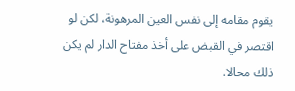يقوم مقامه إلى نفس العين المرهونة، لكن لو اقتصر في القبض على أخذ مفتاح الدار لم يكن ذلك محالا.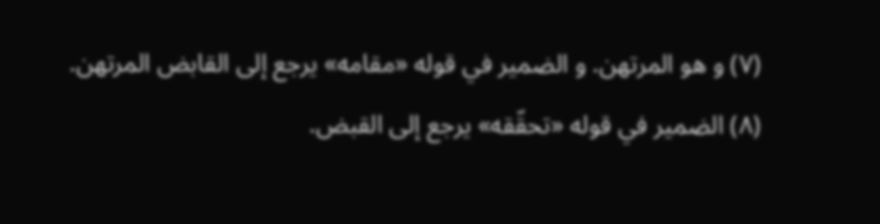(٧) و هو المرتهن. و الضمير في قوله «مقامه» يرجع إلى القابض المرتهن.
(٨) الضمير في قوله «تحقّقه» يرجع إلى القبض.